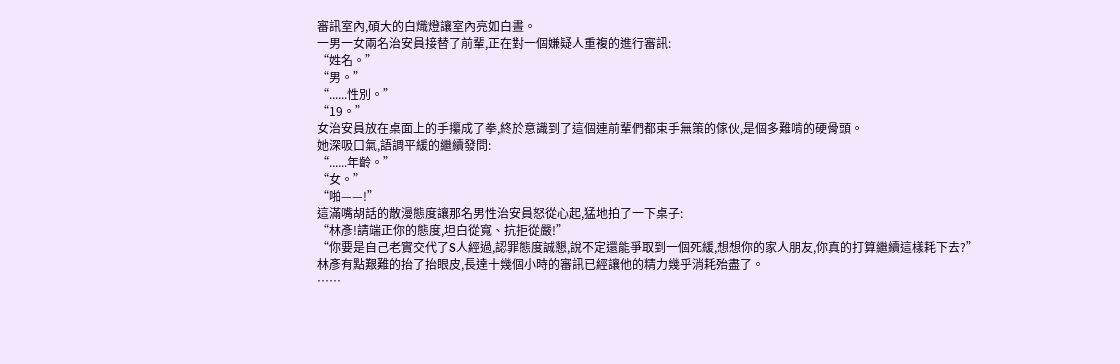審訊室內,碩大的白熾燈讓室內亮如白晝。
一男一女兩名治安員接替了前輩,正在對一個嫌疑人重複的進行審訊:
“姓名。”
“男。”
“......性別。”
“19。”
女治安員放在桌面上的手攥成了拳,終於意識到了這個連前輩們都束手無策的傢伙,是個多難啃的硬骨頭。
她深吸口氣,語調平緩的繼續發問:
“......年齡。”
“女。”
“啪——!”
這滿嘴胡話的散漫態度讓那名男性治安員怒從心起,猛地拍了一下桌子:
“林彥!請端正你的態度,坦白從寬、抗拒從嚴!”
“你要是自己老實交代了S人經過,認罪態度誠懇,說不定還能爭取到一個死緩,想想你的家人朋友,你真的打算繼續這樣耗下去?”
林彥有點艱難的抬了抬眼皮,長達十幾個小時的審訊已經讓他的精力幾乎消耗殆盡了。
……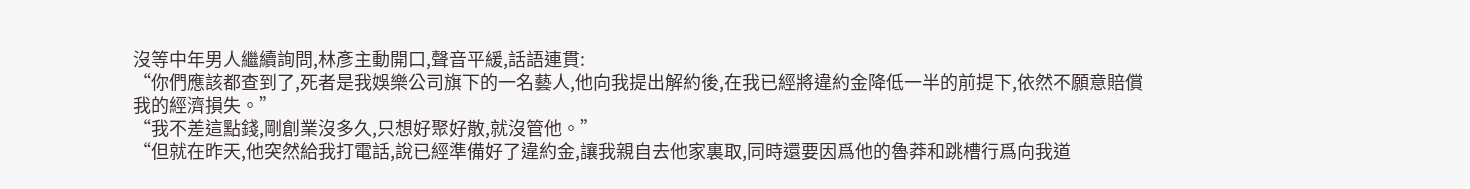沒等中年男人繼續詢問,林彥主動開口,聲音平緩,話語連貫:
“你們應該都查到了,死者是我娛樂公司旗下的一名藝人,他向我提出解約後,在我已經將違約金降低一半的前提下,依然不願意賠償我的經濟損失。”
“我不差這點錢,剛創業沒多久,只想好聚好散,就沒管他。”
“但就在昨天,他突然給我打電話,說已經準備好了違約金,讓我親自去他家裏取,同時還要因爲他的魯莽和跳槽行爲向我道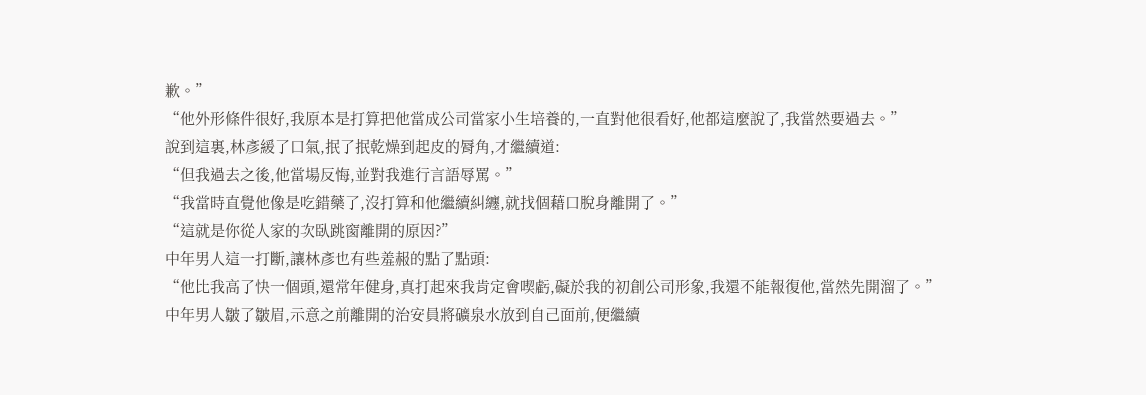歉。”
“他外形條件很好,我原本是打算把他當成公司當家小生培養的,一直對他很看好,他都這麼說了,我當然要過去。”
說到這裏,林彥緩了口氣,抿了抿乾燥到起皮的脣角,才繼續道:
“但我過去之後,他當場反悔,並對我進行言語辱罵。”
“我當時直覺他像是吃錯藥了,沒打算和他繼續糾纏,就找個藉口脫身離開了。”
“這就是你從人家的次臥跳窗離開的原因?”
中年男人這一打斷,讓林彥也有些羞赧的點了點頭:
“他比我高了快一個頭,還常年健身,真打起來我肯定會喫虧,礙於我的初創公司形象,我還不能報復他,當然先開溜了。”
中年男人皺了皺眉,示意之前離開的治安員將礦泉水放到自己面前,便繼續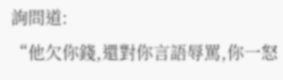詢問道:
“他欠你錢,還對你言語辱罵,你一怒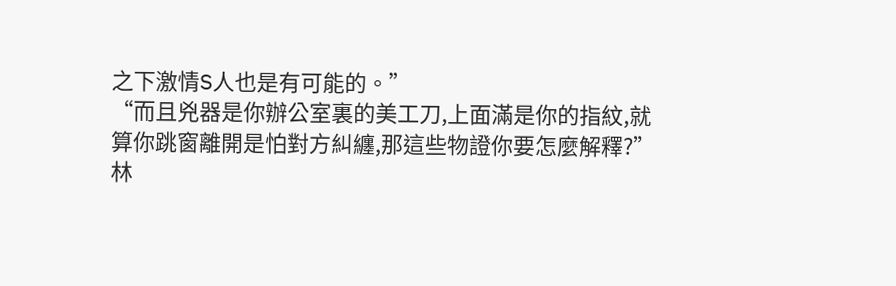之下激情S人也是有可能的。”
“而且兇器是你辦公室裏的美工刀,上面滿是你的指紋,就算你跳窗離開是怕對方糾纏,那這些物證你要怎麼解釋?”
林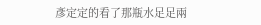彥定定的看了那瓶水足足兩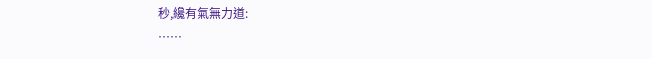秒,纔有氣無力道:
……